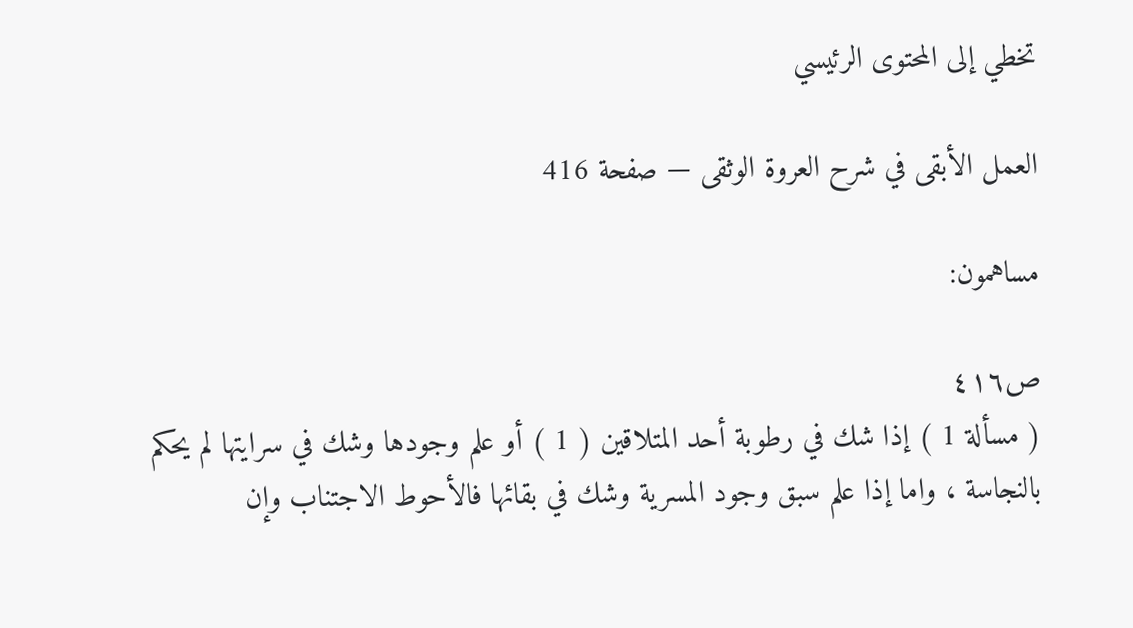تخطي إلى المحتوى الرئيسي

العمل الأبقى في شرح العروة الوثقى — صفحة 416

مساهمون:

ص٤١٦
( مسألة 1 ) إذا شك في رطوبة أحد المتلاقين ( 1 ) أو علم وجودها وشك في سرايتها لم يحكم بالنجاسة ، واما إذا علم سبق وجود المسرية وشك في بقائها فالأحوط الاجتناب وإن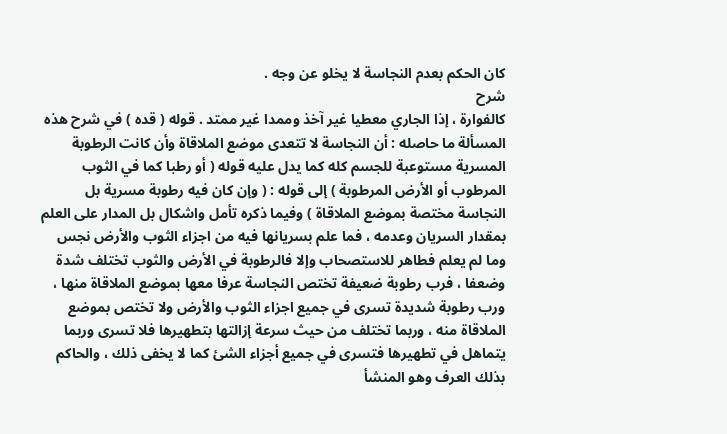كان الحكم بعدم النجاسة لا يخلو عن وجه .
شرح
كالفوارة ، إذا الجاري معطيا غير آخذ وممدا غير ممتد . قوله ( قده ) في شرح هذه المسألة ما حاصله : أن النجاسة لا تتعدى موضع الملاقاة وأن كانت الرطوبة المسرية مستوعبة للجسم كله كما يدل عليه قوله ( أو رطبا كما في الثوب المرطوب أو الأرض المرطوبة ) إلى قوله : ( وإن كان فيه رطوبة مسرية بل النجاسة مختصة بموضع الملاقاة ) وفيما ذكره تأمل واشكال بل المدار على العلم بمقدار السريان وعدمه ، فما علم بسريانها فيه من اجزاء الثوب والأرض نجس وما لم يعلم فطاهر للاستصحاب وإلا فالرطوبة في الأرض والثوب تختلف شدة وضعفا ، فرب رطوبة ضعيفة تختص النجاسة عرفا معها بموضع الملاقاة منها ، ورب رطوبة شديدة تسرى في جميع اجزاء الثوب والأرض ولا تختص بموضع الملاقاة منه ، وربما تختلف من حيث سرعة إزالتها بتطهيرها فلا تسرى وربما يتماهل في تطهيرها فتسرى في جميع أجزاء الشئ كما لا يخفى ذلك ، والحاكم بذلك العرف وهو المنشأ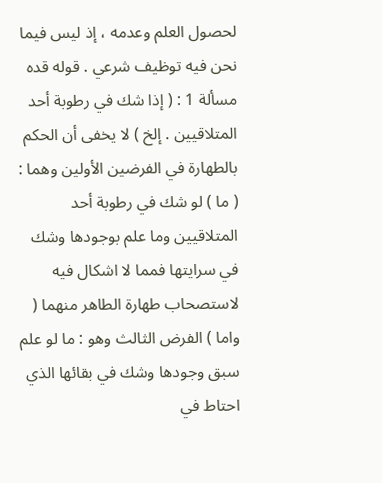لحصول العلم وعدمه ، إذ ليس فيما نحن فيه توظيف شرعي . قوله قده مسألة 1 : ( إذا شك في رطوبة أحد المتلاقيين . إلخ ) لا يخفى أن الحكم بالطهارة في الفرضين الأولين وهما : ( ما ) لو شك في رطوبة أحد المتلاقيين وما علم بوجودها وشك في سرايتها فمما لا اشكال فيه لاستصحاب طهارة الطاهر منهما ( واما ) الفرض الثالث وهو : ما لو علم سبق وجودها وشك في بقائها الذي احتاط في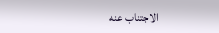الاجتناب عنه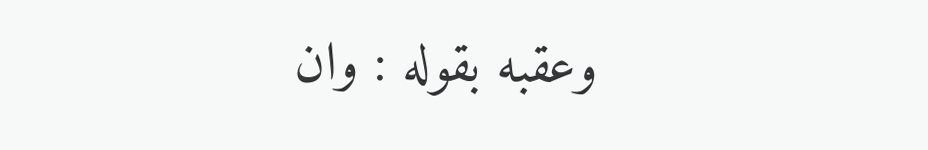وعقبه بقوله : وان